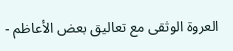العروة الوثقى مع تعاليق بعض الأعاظم -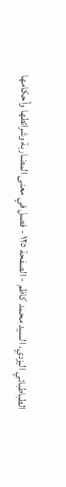الطباطبائي اليزدي، السيد محمد كاظم - الصفحة ١٢٥ - فصل في معنى المضاربة وشرائطها وأحكامها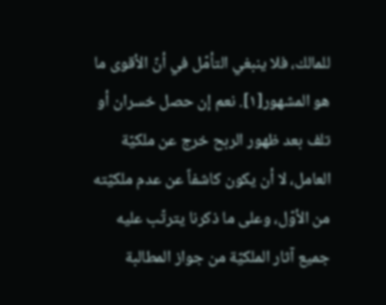للمالك، فلا ينبغي التأمّل في أنّ الأقوى ما هو المشهور[١]. نعم إن حصل خسران أو تلف بعد ظهور الربح خرج عن ملكيّة العامل، لا أن يكون كاشفاً عن عدم ملكيّته من الأوّل، وعلى ما ذكرنا يترتّب عليه جميع آثار الملكيّة من جواز المطالبة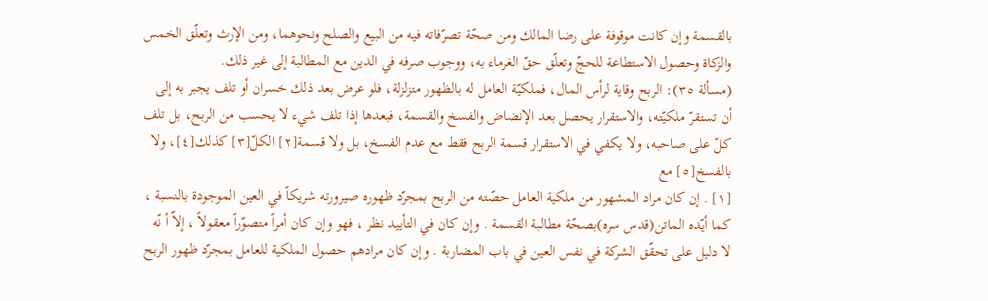بالقسمة وإن كانت موقوفة على رضا المالك ومن صحّة تصرّفاته فيه من البيع والصلح ونحوهما، ومن الإرث وتعلّق الخمس والزكاة وحصول الاستطاعة للحجّ وتعلّق حقّ الغرماء به، ووجوب صرفه في الدين مع المطالبة إلى غير ذلك.
(مسألة ٣٥): الربح وقاية لرأس المال، فملكيّة العامل له بالظهور متزلزلة، فلو عرض بعد ذلك خسران أو تلف يجبر به إلى أن تستقرّ ملكيّته، والاستقرار يحصل بعد الإنضاض والفسخ والقسمة، فبعدها إذا تلف شيء لا يحسب من الربح، بل تلف كلّ على صاحبه، ولا يكفي في الاستقرار قسمة الربح فقط مع عدم الفسخ، بل ولا قسمة[٢] الكلّ[٣] كذلك[٤]، ولا بالفسخ[٥] مع
[١] . إن كان مراد المشهور من ملكية العامل حصّته من الربح بمجرّد ظهوره صيرورته شريكاً في العين الموجودة بالنسبة ، كما أيّده الماتن(قدس سره)بصحّة مطالبة القسمة . وإن كان في التأييد نظر ، فهو وإن كان أمراً متصوّراً معقولاً ، إلاّ أ نّه لا دليل على تحقّق الشركة في نفس العين في باب المضاربة . وإن كان مرادهم حصول الملكية للعامل بمجرّد ظهور الربح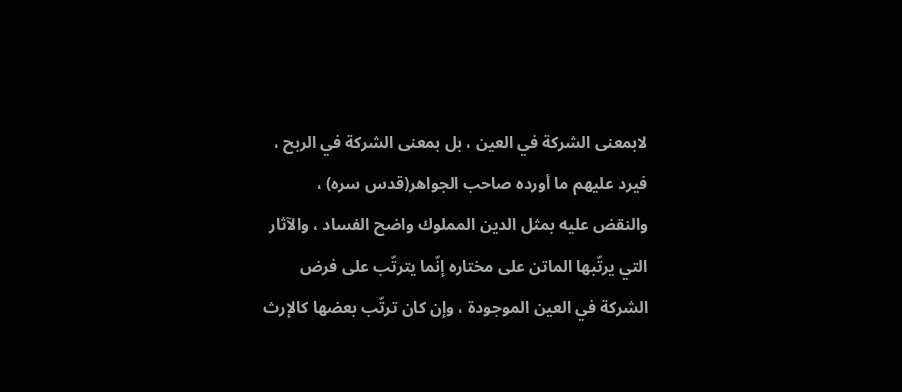لابمعنى الشركة في العين ، بل بمعنى الشركة في الربح ، فيرد عليهم ما أورده صاحب الجواهر(قدس سره) ، والنقض عليه بمثل الدين المملوك واضح الفساد ، والآثار التي يرتّبها الماتن على مختاره إنّما يترتّب على فرض الشركة في العين الموجودة ، وإن كان ترتّب بعضها كالإرث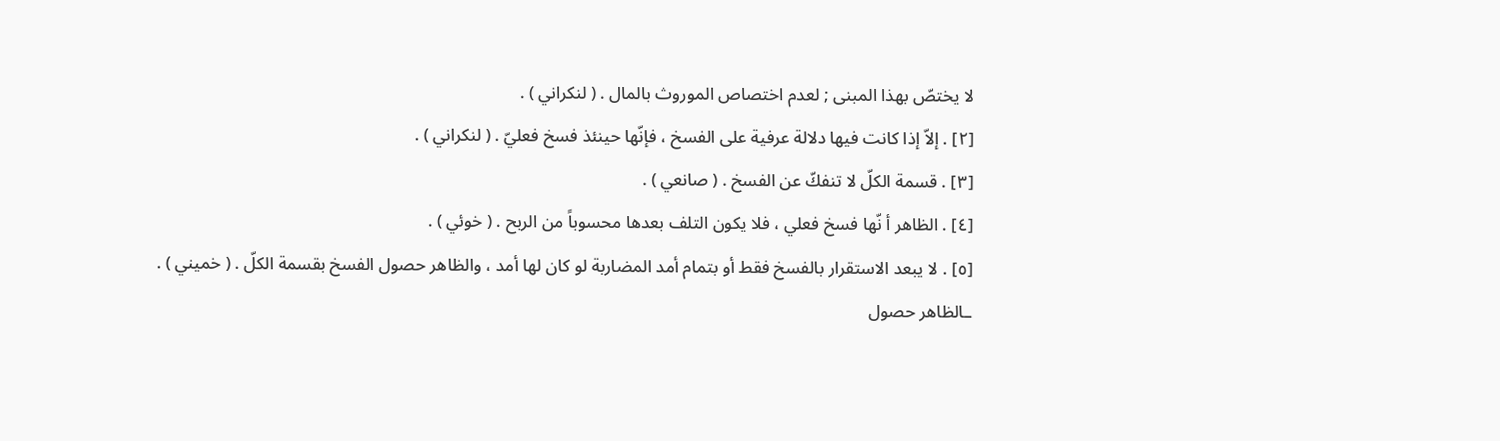لا يختصّ بهذا المبنى ; لعدم اختصاص الموروث بالمال . ( لنكراني ) .
[٢] . إلاّ إذا كانت فيها دلالة عرفية على الفسخ ، فإنّها حينئذ فسخ فعليّ . ( لنكراني ) .
[٣] . قسمة الكلّ لا تنفكّ عن الفسخ . ( صانعي ) .
[٤] . الظاهر أ نّها فسخ فعلي ، فلا يكون التلف بعدها محسوباً من الربح . ( خوئي ) .
[٥] . لا يبعد الاستقرار بالفسخ فقط أو بتمام أمد المضاربة لو كان لها أمد ، والظاهر حصول الفسخ بقسمة الكلّ . ( خميني ) .
ـالظاهر حصول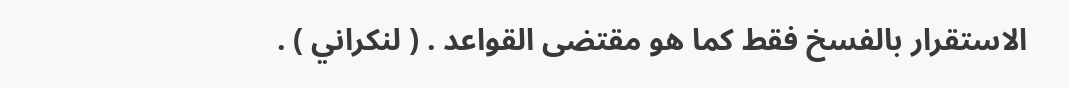الاستقرار بالفسخ فقط كما هو مقتضى القواعد . ( لنكراني ) .